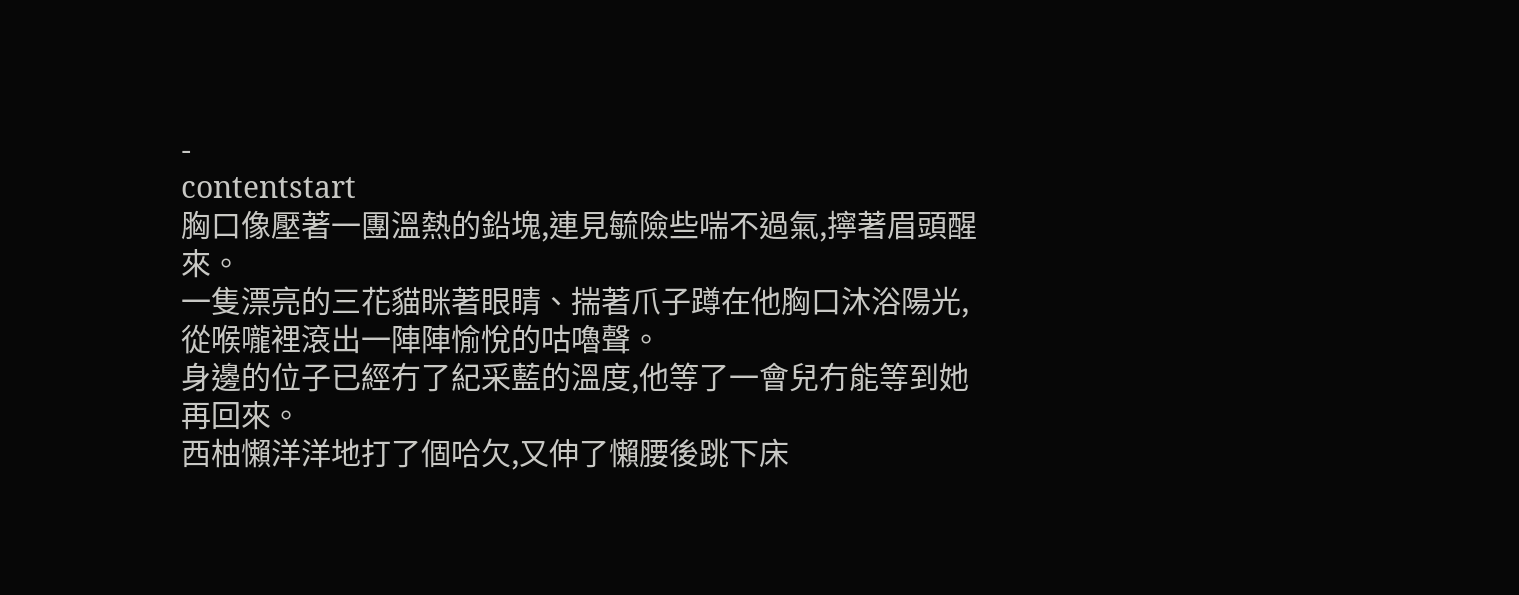-
contentstart
胸口像壓著一團溫熱的鉛塊,連見毓險些喘不過氣,擰著眉頭醒來。
一隻漂亮的三花貓眯著眼睛、揣著爪子蹲在他胸口沐浴陽光,從喉嚨裡滾出一陣陣愉悅的咕嚕聲。
身邊的位子已經冇了紀采藍的溫度,他等了一會兒冇能等到她再回來。
西柚懶洋洋地打了個哈欠,又伸了懶腰後跳下床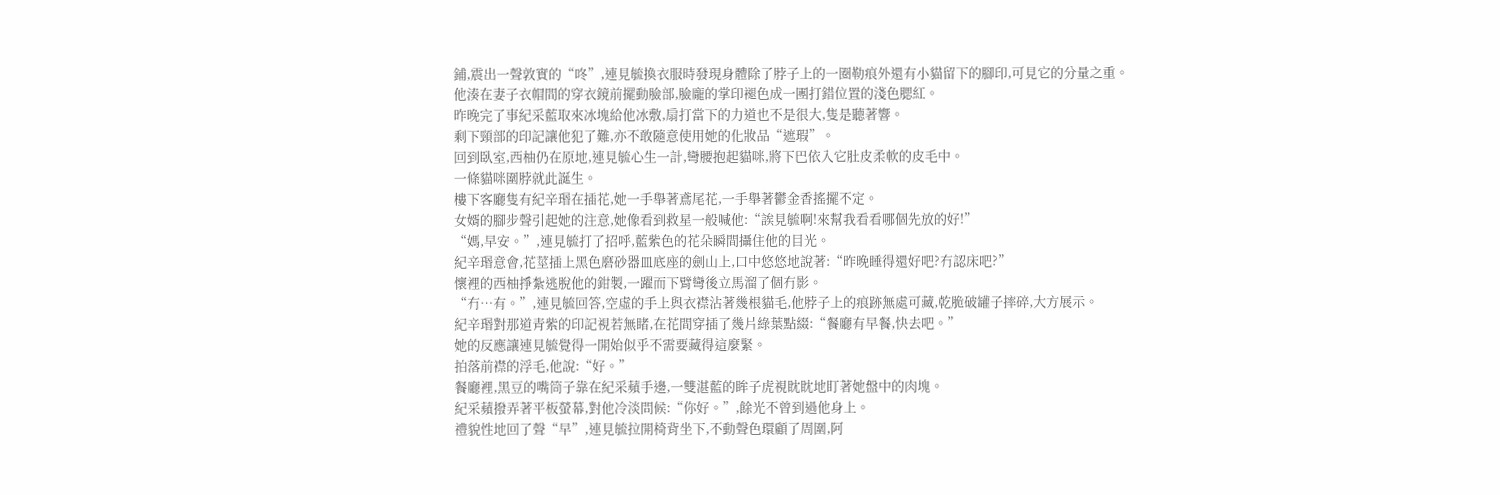鋪,震出一聲敦實的“咚”,連見毓換衣服時發現身體除了脖子上的一圈勒痕外還有小貓留下的腳印,可見它的分量之重。
他湊在妻子衣帽間的穿衣鏡前擺動臉部,臉龐的掌印褪色成一團打錯位置的淺色腮紅。
昨晚完了事紀采藍取來冰塊給他冰敷,扇打當下的力道也不是很大,隻是聽著響。
剩下頸部的印記讓他犯了難,亦不敢隨意使用她的化妝品“遮瑕”。
回到臥室,西柚仍在原地,連見毓心生一計,彎腰抱起貓咪,將下巴依入它肚皮柔軟的皮毛中。
一條貓咪圍脖就此誕生。
樓下客廳隻有紀辛瑉在插花,她一手舉著鳶尾花,一手舉著鬱金香搖擺不定。
女婿的腳步聲引起她的注意,她像看到救星一般喊他:“誒見毓啊!來幫我看看哪個先放的好!”
“媽,早安。”,連見毓打了招呼,藍紫色的花朵瞬間攝住他的目光。
紀辛瑉意會,花莖插上黑色磨砂器皿底座的劍山上,口中悠悠地說著:“昨晚睡得還好吧?冇認床吧?”
懷裡的西柚掙紮逃脫他的鉗製,一躍而下臂彎後立馬溜了個冇影。
“冇…有。”,連見毓回答,空虛的手上與衣襟沾著幾根貓毛,他脖子上的痕跡無處可藏,乾脆破罐子摔碎,大方展示。
紀辛瑉對那道青紫的印記視若無睹,在花間穿插了幾片綠葉點綴:“餐廳有早餐,快去吧。”
她的反應讓連見毓覺得一開始似乎不需要藏得這麼緊。
拍落前襟的浮毛,他說:“好。”
餐廳裡,黑豆的嘴筒子靠在紀采蘋手邊,一雙湛藍的眸子虎視眈眈地盯著她盤中的肉塊。
紀采蘋撥弄著平板螢幕,對他冷淡問候:“你好。”,餘光不曾到過他身上。
禮貌性地回了聲“早”,連見毓拉開椅背坐下,不動聲色環顧了周圍,阿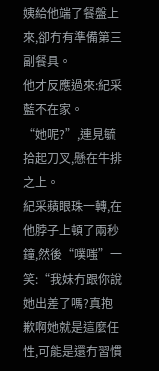姨給他端了餐盤上來,卻冇有準備第三副餐具。
他才反應過來:紀采藍不在家。
“她呢?”,連見毓拾起刀叉,懸在牛排之上。
紀采蘋眼珠一轉,在他脖子上頓了兩秒鐘,然後“噗嗤”一笑:“我妹冇跟你說她出差了嗎?真抱歉啊她就是這麼任性,可能是還冇習慣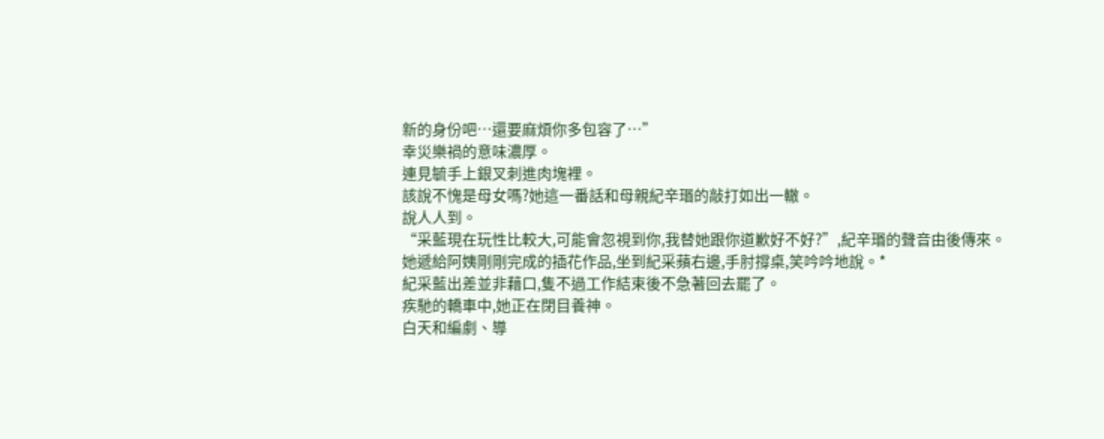新的身份吧…還要麻煩你多包容了…”
幸災樂禍的意味濃厚。
連見毓手上銀叉刺進肉塊裡。
該說不愧是母女嗎?她這一番話和母親紀辛瑉的敲打如出一轍。
說人人到。
“采藍現在玩性比較大,可能會忽視到你,我替她跟你道歉好不好?”,紀辛瑉的聲音由後傳來。
她遞給阿姨剛剛完成的插花作品,坐到紀采蘋右邊,手肘撐桌,笑吟吟地說。*
紀采藍出差並非藉口,隻不過工作結束後不急著回去罷了。
疾馳的轎車中,她正在閉目養神。
白天和編劇、導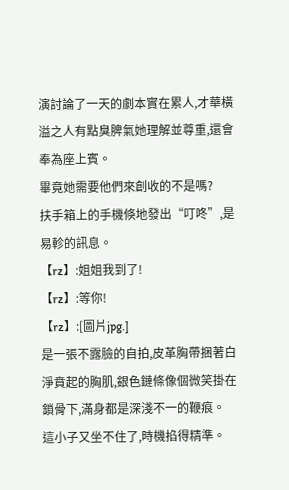演討論了一天的劇本實在累人,才華橫溢之人有點臭脾氣她理解並尊重,還會奉為座上賓。
畢竟她需要他們來創收的不是嗎?
扶手箱上的手機倏地發出“叮咚”,是易軫的訊息。
【rz】:姐姐我到了!
【rz】:等你!
【rz】:[圖片jpg.]
是一張不露臉的自拍,皮革胸帶捆著白淨賁起的胸肌,銀色鏈條像個微笑掛在鎖骨下,滿身都是深淺不一的鞭痕。
這小子又坐不住了,時機掐得精準。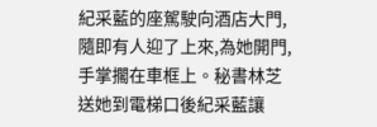紀采藍的座駕駛向酒店大門,隨即有人迎了上來,為她開門,手掌擱在車框上。秘書林芝送她到電梯口後紀采藍讓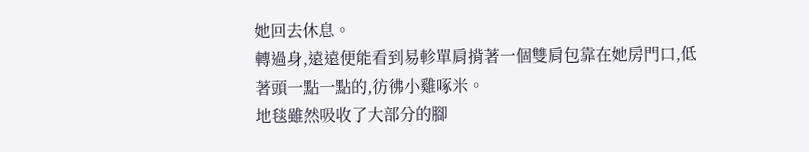她回去休息。
轉過身,遠遠便能看到易軫單肩揹著一個雙肩包靠在她房門口,低著頭一點一點的,彷彿小雞啄米。
地毯雖然吸收了大部分的腳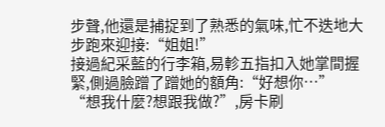步聲,他還是捕捉到了熟悉的氣味,忙不迭地大步跑來迎接:“姐姐!”
接過紀采藍的行李箱,易軫五指扣入她掌間握緊,側過臉蹭了蹭她的額角:“好想你…”
“想我什麼?想跟我做?”,房卡刷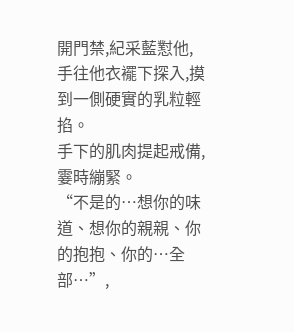開門禁,紀采藍懟他,手往他衣襬下探入,摸到一側硬實的乳粒輕掐。
手下的肌肉提起戒備,霎時繃緊。
“不是的…想你的味道、想你的親親、你的抱抱、你的…全部…”,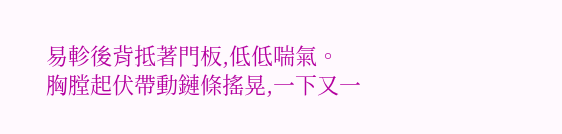易軫後背抵著門板,低低喘氣。
胸膛起伏帶動鏈條搖晃,一下又一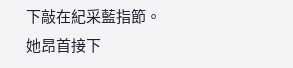下敲在紀采藍指節。
她昂首接下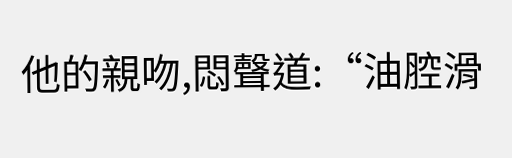他的親吻,悶聲道:“油腔滑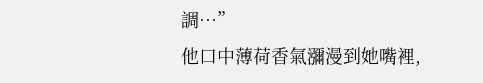調…”
他口中薄荷香氣瀰漫到她嘴裡,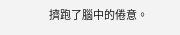擠跑了腦中的倦意。